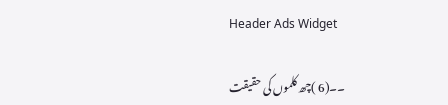Header Ads Widget

۔۔(6 )چھ کلموں کی حقیقت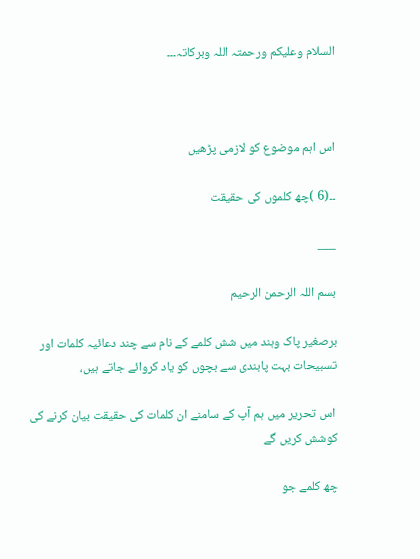السلام وعلیکم ورحمتہ اللہ وبرکاتہ۔۔۔



اس اہم موضوع کو لازمی پڑھیں

۔۔(6 )چھ کلموں کی حقیقت

___

بسم اللہ الرحمن الرحیم

برصغیر پاک وہند میں شش کلمے کے نام سے چند دعائیہ کلمات اور تسبیحات بہت پابندی سے بچوں کو یاد کروائے جاتے ہیں،

 اس تحریر میں ہم آپ کے سامنے ان کلمات کی حقیقت بیان کرنے کی کوشش کریں گے

چھ کلمے جو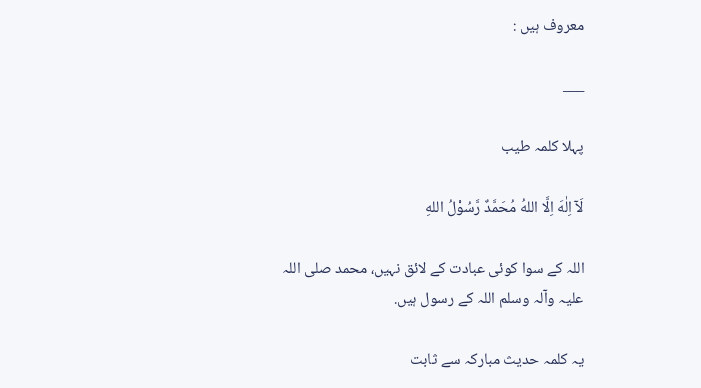معروف ہیں :

___

پہلا کلمہ طیب

لَآ اِلٰهَ اِلَّا اللهُ مُحَمَّدٌ رَّسُوْلُ اللهِ

اللہ کے سوا کوئی عبادت کے لائق نہیں، محمد صلی اللہ علیہ وآلہ وسلم اللہ کے رسول ہیں.

یہ کلمہ حدیث مبارکہ سے ثابت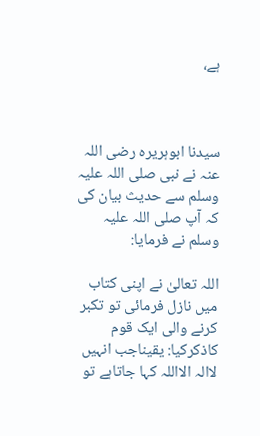ہے،



سیدنا ابوہریرہ رضی اللہ عنہ نے نبی صلی اللہ علیہ وسلم سے حدیث بیان کی کہ آپ صلی اللہ علیہ وسلم نے فرمایا:

اللہ تعالیٰ نے اپنی کتاب میں نازل فرمائی تو تکبر کرنے والی ایک قوم کاذکرکیا: یقیناجب انہیں لاالہ الااللہ کہا جاتاہے تو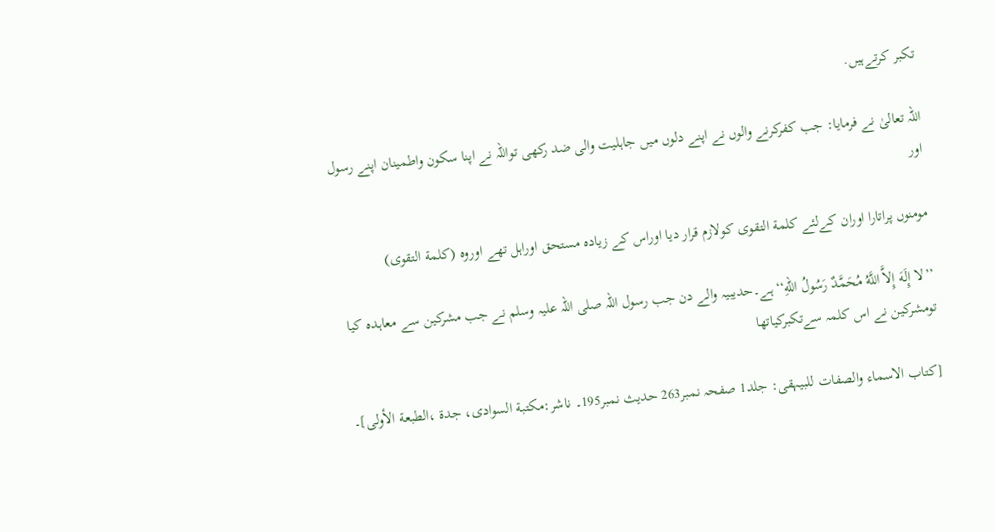تکبر کرتےہیں.

اللہ تعالیٰ نے فرمایا: جب کفرکرنے والوں نے اپنے دلوں میں جاہلیت والی ضد رکھی تواللہ نے اپنا سکون واطمینان اپنے رسول اور

مومنوں پراتارا اوران کےلئے کلمة التقوی کولازم قرار دیا اوراس کے زیادہ مستحق اوراہل تھے اوروہ (کلمة التقوی)

’’لا إِلَهَ إِلاَّ اللَّهُ مُحَمَّدٌ رَسُولُ اللهِ‘‘ہے۔حدیبیہ والے دن جب رسول اللہ صلی اللہ علیہ وسلم نے جب مشرکین سے معاہدہ کیا تومشرکین نے اس کلمہ سےتکبرکیاتھا

[کتاب الاسماء والصفات للبیہقی: جلد1 صفحہ نمبر263 حدیث نمبر195۔ ناشر:مکتبة السوادی، جدة ،الطبعة الأولی]۔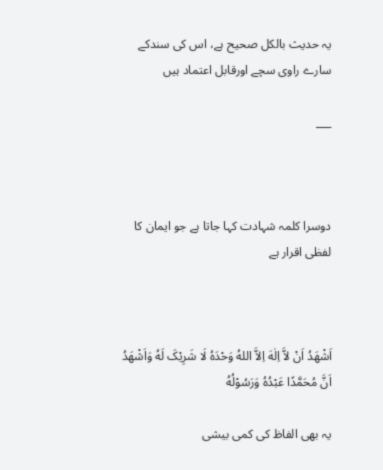یہ حدیث بالکل صحیح ہے، اس کی سندکے سارے راوی سچے اورقابل اعتماد ہیں

___



دوسرا کلمہ شہادت کہا جاتا ہے جو ایمان کا لفظی اقرار ہے



اَشْهَدُ اَنْ لاَّ اِلٰهَ اِلاَّ اللهُ وَحْدَهُ لَا شَرِيْکَ لَهُ وَاَشْهَدُ اَنَّ مُحَمَّدًا عَبْدُهُ وَرَسُوْلُهُ

یہ بھی الفاظ کی کمی بیشی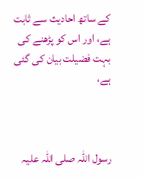کے ساتھ احادیث سے ثابت ہے، اور اس کو پڑھنے کی بہت فضیلت بیان کی گئی ہے،



رسول اللہ صلی اللہ علیہ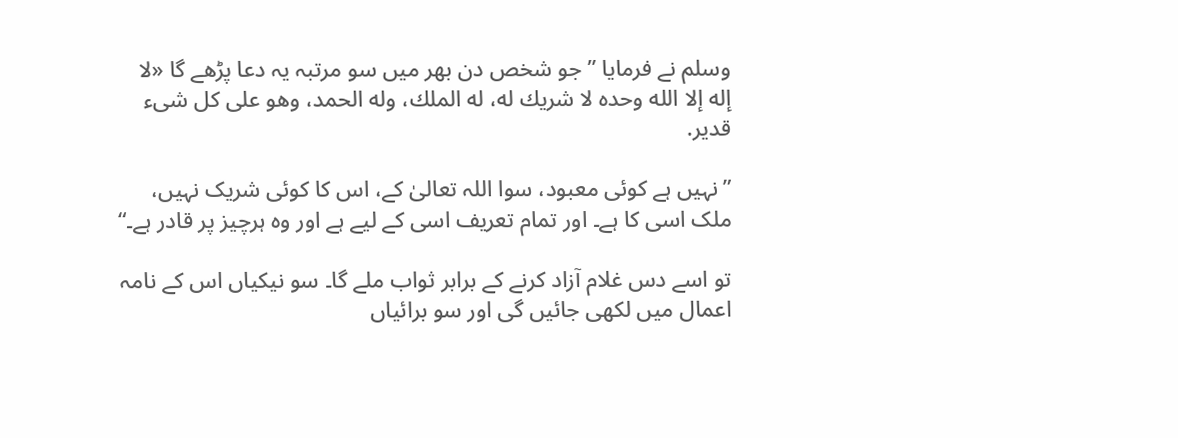وسلم نے فرمایا ”جو شخص دن بھر میں سو مرتبہ یہ دعا پڑھے گا «لا إله إلا الله وحده لا شريك له، له الملك، وله الحمد، وهو على كل شىء قدير.

”نہیں ہے کوئی معبود، سوا اللہ تعالیٰ کے، اس کا کوئی شریک نہیں، ملک اسی کا ہے۔ اور تمام تعریف اسی کے لیے ہے اور وہ ہرچیز پر قادر ہے۔“

تو اسے دس غلام آزاد کرنے کے برابر ثواب ملے گا۔ سو نیکیاں اس کے نامہ اعمال میں لکھی جائیں گی اور سو برائیاں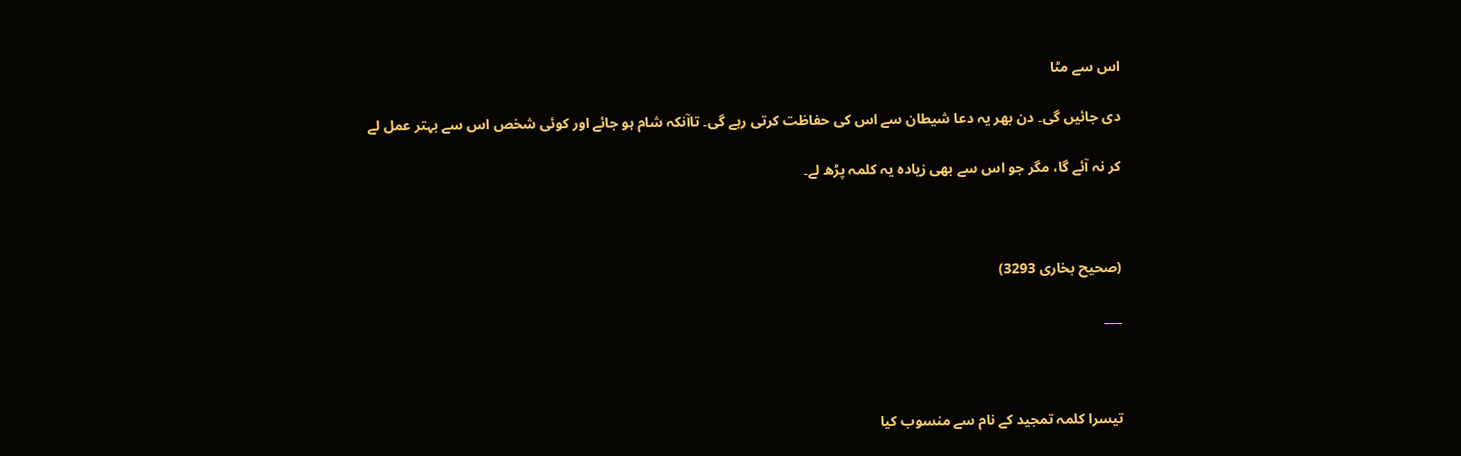اس سے مٹا

دی جائیں گی۔ دن بھر یہ دعا شیطان سے اس کی حفاظت کرتی رہے گی۔ تاآنکہ شام ہو جائے اور کوئی شخص اس سے بہتر عمل لے

کر نہ آئے گا، مگر جو اس سے بھی زیادہ یہ کلمہ پڑھ لے۔



(صحیح بخاری 3293)

___



تیسرا کلمہ تمجید کے نام سے منسوب کیا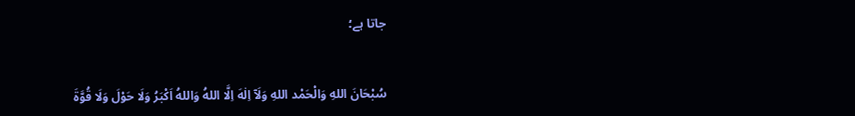جاتا ہے؛


سُبْحَانَ اللهِ وَالْحَمْد اللهِ وَلَآ اِلٰهَ اِلَّا اللهُ وَاللهُ اَکْبَرُ وَلَا حَوْلَ وَلَا قُوَّةَ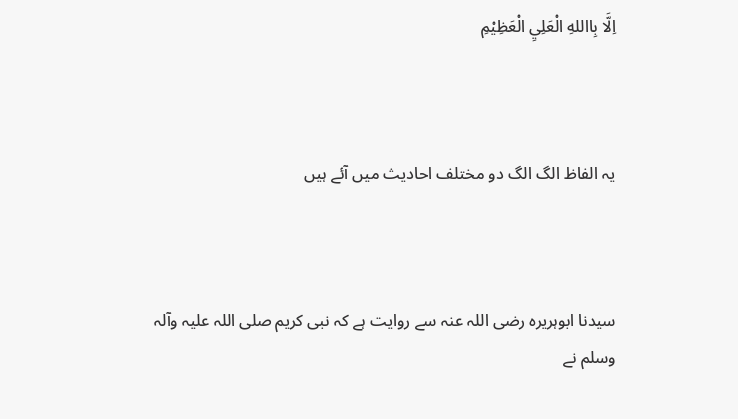اِلَّا بِااللهِ الْعَلِيِ الْعَظِيْمِ



یہ الفاظ الگ الگ دو مختلف احادیث میں آئے ہیں



سیدنا ابوہریرہ رضی اللہ عنہ سے روایت ہے کہ نبی کریم صلی اللہ علیہ وآلہ وسلم نے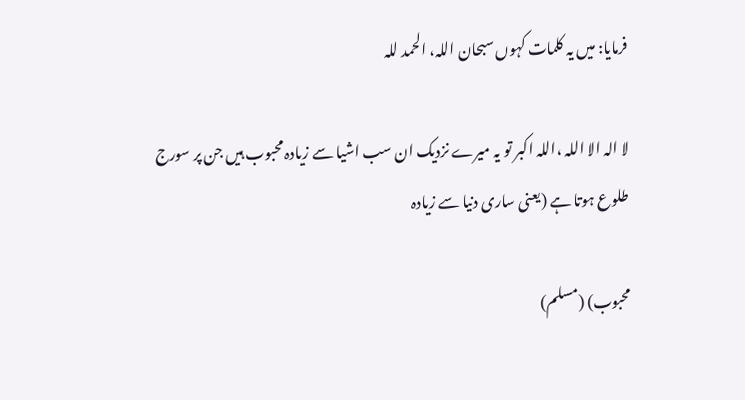فرمایا: میں یہ کلمات کہوں سبحان اللہ، الحمد للہ

لا الہ الا اللہ ،اللہ اکبر تو یہ میرے نزدیک ان سب اشیا سے زیادہ محبوب ہیں جن پر سورج طلوع ہوتا ہے (یعنی ساری دنیا سے زیادہ

محبوب) (مسلم)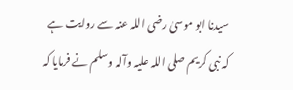سیدنا ابو موسیٰ رضی اللہ عنہ سے روایت ہے کہ نبی کریم صلی اللہ علیہ وآلہ وسلم نے فرمایا کہ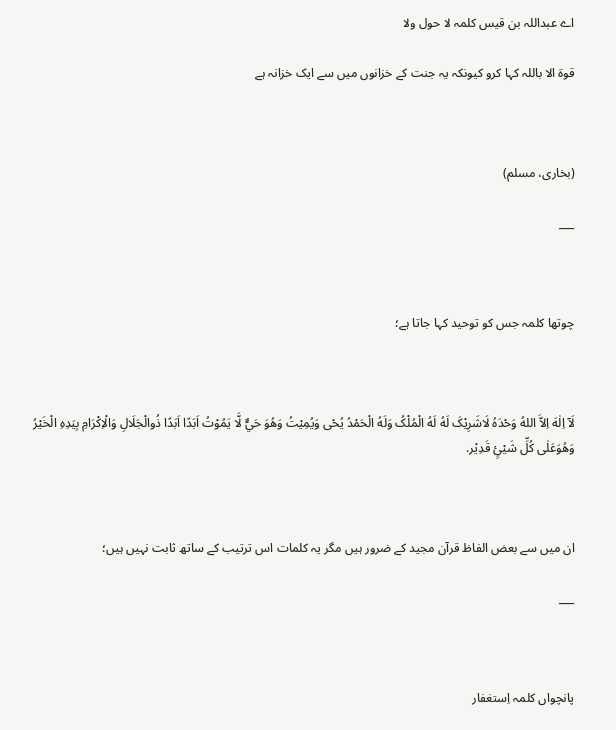اے عبداللہ بن قیس کلمہ لا حول ولا

قوۃ الا باللہ کہا کرو کیونکہ یہ جنت کے خزانوں میں سے ایک خزانہ ہے



(بخاری، مسلم)

___



چوتھا کلمہ جس کو توحید کہا جاتا ہے؛



لَآ اِلٰهَ اِلاَّ اللهُ وَحْدَهُ لَاشَرِيْکَ لَهُ لَهُ الْمُلْکُ وَلَهُ الْحَمْدُ يُحْی وَيُمِيْتُ وَهُوَ حَيٌّ لَّا يَمُوْتُ اَبَدًا اَبَدًا ذُوالْجَلَالِ وَالْاِکْرَامِ بِيَدِهِ الْخَيْرُ وَهُوَعَلٰی کُلِّ شَيْئٍ قَدِيْر.



ان میں سے بعض الفاظ قرآن مجید کے ضرور ہیں مگر یہ کلمات اس ترتیب کے ساتھ ثابت نہیں ہیں؛

___



پانچواں کلمہ اِستغفار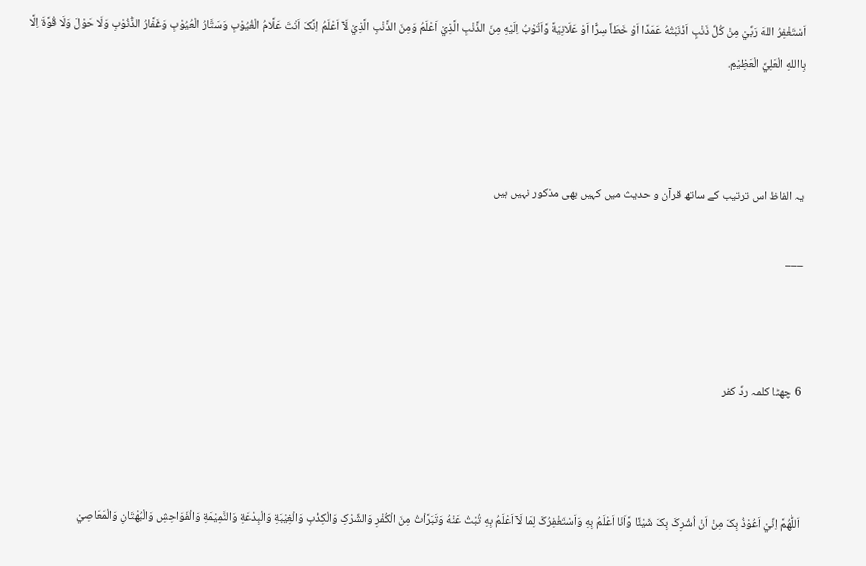اَسْتَغْفِرُ اللهَ رَبِّيْ مِنْ کُلِّ ذَنْبٍ اَذْنَبْتُهُ عَمَدًا اَوْ خَطَاً سِرًّا اَوْ عَلَانِيَةً وَّاَتُوْبُ اِلَيْهِ مِنَ الذَّنْبِ الَّذِيْ اَعْلَمُ وَمِنَ الذَّنْبِ الَّذِيْ لَآ اَعْلَمُ اِنَّکَ اَنْتَ عَلَّامُ الْغُيُوْبِ وَسَتَّارُ الْعُيُوْبِ وَغَفَّارُ الذُّنُوْبِ وَلَا حَوْلَ وَلَا قُوَّةَ اِلَّا بِااللهِ الْعَلِيِّ الْعَظِيْمِ.



یہ الفاظ اس ترتیب کے ساتھ قرآن و حدیث میں کہیں بھی مذکور نہیں ہیں

___



6 چھٹا کلمہ ردِّ کفر



اَللّٰهُمَّ اِنِّيْ اَعُوْذُ بِکَ مِنْ اَنْ اُشْرِکَ بِکَ شَيْئًا وَّاَنَا اَعْلَمُ بِهِ وَاَسْتَغْفِرُکَ لِمَا لَآ اَعْلَمُ بِهِ تُبْتُ عَنْهُ وَتَبَرَّاْتُ مِنَ الْکُفْرِ وَالشِّرْکِ وَالْکِذْبِ وَالْغِيْبَةِ وَالْبِدْعَةِ وَالنَّمِيْمَةِ وَالْفَوَاحِشِ وَالْبُهْتَانِ وَالْمَعَاصِيْ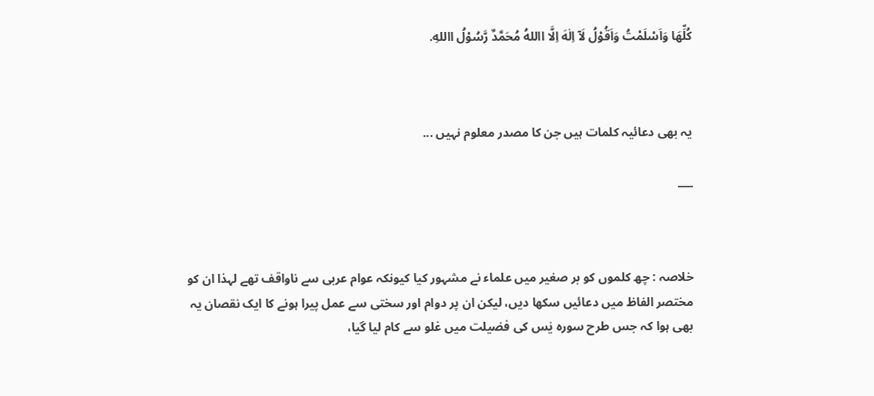کُلِّهَا وَاَسْلَمْتُ وَاَقُوْلُ لَآ اِلٰهَ اِلَّا االلهُ مُحَمَّدٌ رَّسُوْلُ االلهِ.



یہ بھی دعائیہ کلمات ہیں جن کا مصدر معلوم نہیں ...

___



خلاصہ : چھ کلموں کو بر صغیر میں علماء نے مشہور کیا کیونکہ عوام عربی سے ناواقف تھے لہذا ان کو مختصر الفاظ میں دعائیں سکھا دیں، لیکن ان پر دوام اور سختی سے عمل پیرا ہونے کا ایک نقصان یہ بھی ہوا کہ جس طرح سورہ یٰس کی فضیلت میں غلو سے کام لیا گیا،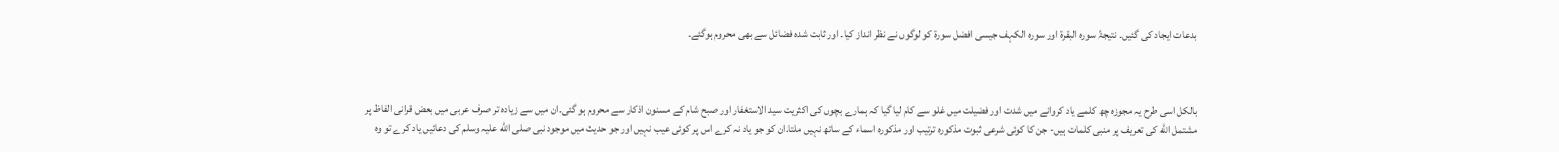بدعات ایجاد کی گئیں۔ نتیجۃً سورہ البقرۃ اور سورہ الکہف جیسی افضل سورۃ کو لوگوں نے نظر انداز کیا۔ اور ثابت شدہ فضائل سے بھی محروم ہوگئے۔



بالکل اسی طرح یہ مجوزہ چھ کلمے یاد کروانے میں شدت اور فضیلت میں غلو سے کام لیا گیا کہ ہمارے بچوں کی اکثریت سید الاستغفار اور صبح شام کے مسنون اذکار سے محروم ہو گئی۔ان میں سے زیادہ تر صرف عربی میں بعض قرانی الفاظ پر مشتمل الله کی تعریف پر منبی کلمات ہیں- جن کا کوئی شرعی ثبوت مذکورہ ترتیب اور مذکورہ اسماء کے ساتھ نہیں ملتا.ان کو جو یاد نہ کرے اس پر کوئی عیب نہیں اور جو حدیث میں موجود نبی صلی الله علیہ وسلم کی دعائیں یاد کرے تو وہ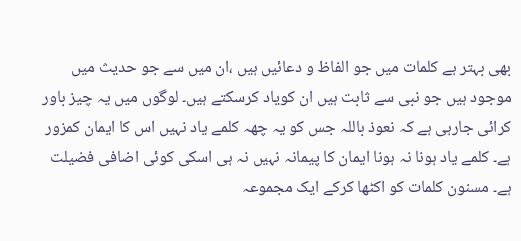بھی بہتر ہے کلمات میں جو الفاظ و دعائیں ہیں ،ان میں سے جو حدیث میں موجود ہیں جو نبی سے ثابت ہیں ان کویاد کرسکتے ہیں۔ لوگوں میں یہ چیز باور کرائی جارہی ہے کہ نعوذ باللہ جس کو یہ چھہ کلمے یاد نہیں اس کا ایمان کمزور ہے۔ کلمے یاد ہونا نہ ہونا ایمان کا پیمانہ نہیں نہ ہی اسکی کوئی اضافی فضیلت ہے۔ مسنون کلمات کو اکٹھا کرکے ایک مجموعہ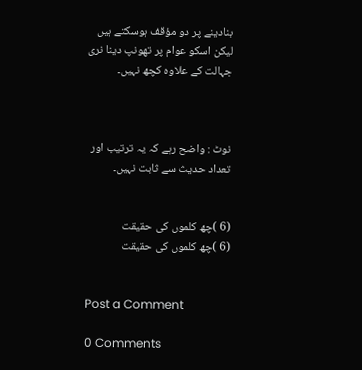بنادینے پر دو مؤقف ہوسکتے ہیں لیکن اسکو عوام پر تھونپ دینا نری جہالت کے علاوہ کچھ نہیں۔



نوٹ : واضح رہے کہ یہ ترتیب اور تعداد حدیث سے ثابت نہیں۔


(6 )چھ کلموں کی حقیقت
(6 )چھ کلموں کی حقیقت


Post a Comment

0 Comments